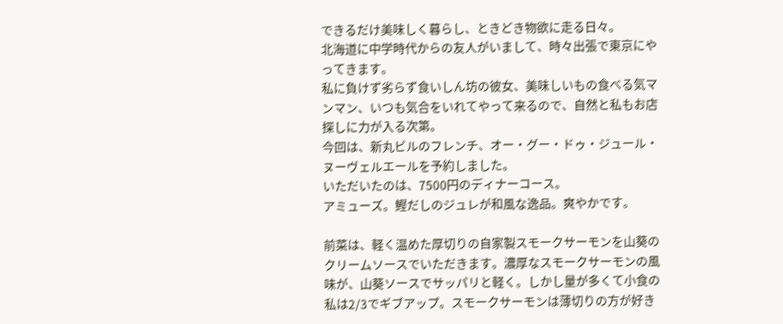できるだけ美味しく暮らし、ときどき物欲に走る日々。
北海道に中学時代からの友人がいまして、時々出張で東京にやってきます。
私に負けず劣らず食いしん坊の彼女、美味しいもの食べる気マンマン、いつも気合をいれてやって来るので、自然と私もお店探しに力が入る次第。
今回は、新丸ビルのフレンチ、オー・グー・ドゥ・ジュール・ヌーヴェルエールを予約しました。
いただいたのは、7500円のディナーコース。
アミューズ。鰹だしのジュレが和風な逸品。爽やかです。

前菜は、軽く温めた厚切りの自家製スモークサーモンを山葵のクリームソースでいただきます。濃厚なスモークサーモンの風味が、山葵ソースでサッパリと軽く。しかし量が多くて小食の私は2/3でギブアップ。スモークサーモンは薄切りの方が好き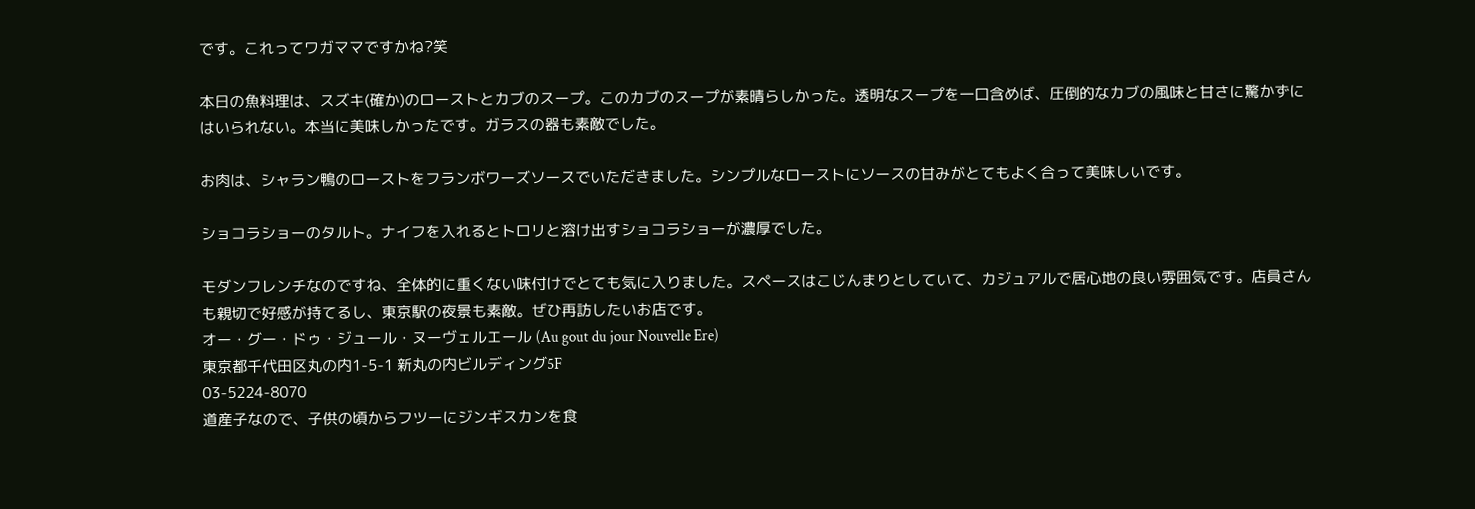です。これってワガママですかね?笑

本日の魚料理は、スズキ(確か)のローストとカブのスープ。このカブのスープが素晴らしかった。透明なスープを一口含めば、圧倒的なカブの風味と甘さに驚かずにはいられない。本当に美味しかったです。ガラスの器も素敵でした。

お肉は、シャラン鴨のローストをフランボワーズソースでいただきました。シンプルなローストにソースの甘みがとてもよく合って美味しいです。

ショコラショーのタルト。ナイフを入れるとトロリと溶け出すショコラショーが濃厚でした。

モダンフレンチなのですね、全体的に重くない味付けでとても気に入りました。スペースはこじんまりとしていて、カジュアルで居心地の良い雰囲気です。店員さんも親切で好感が持てるし、東京駅の夜景も素敵。ぜひ再訪したいお店です。
オー・グー・ドゥ・ジュール・ヌーヴェルエール (Au gout du jour Nouvelle Ere)
東京都千代田区丸の内1-5-1 新丸の内ビルディング5F
03-5224-8070
道産子なので、子供の頃からフツーにジンギスカンを食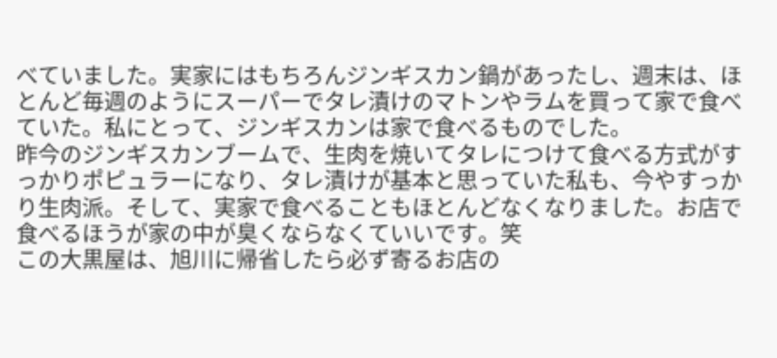べていました。実家にはもちろんジンギスカン鍋があったし、週末は、ほとんど毎週のようにスーパーでタレ漬けのマトンやラムを買って家で食べていた。私にとって、ジンギスカンは家で食べるものでした。
昨今のジンギスカンブームで、生肉を焼いてタレにつけて食べる方式がすっかりポピュラーになり、タレ漬けが基本と思っていた私も、今やすっかり生肉派。そして、実家で食べることもほとんどなくなりました。お店で食べるほうが家の中が臭くならなくていいです。笑
この大黒屋は、旭川に帰省したら必ず寄るお店の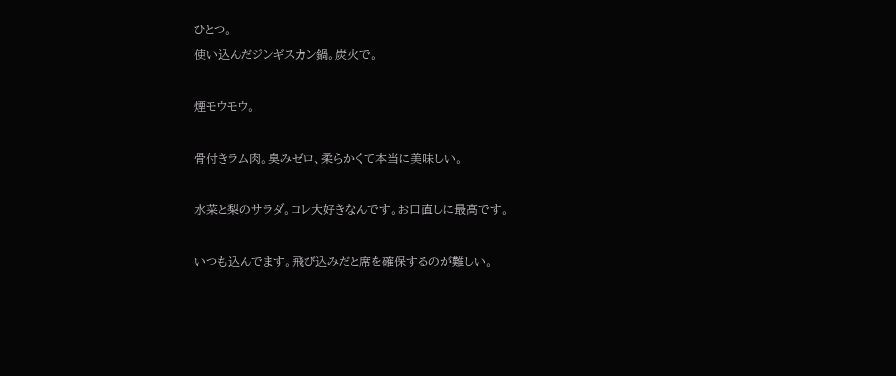ひとつ。
使い込んだジンギスカン鍋。炭火で。

煙モウモウ。

骨付きラム肉。臭みゼロ、柔らかくて本当に美味しい。

水菜と梨のサラダ。コレ大好きなんです。お口直しに最高です。

いつも込んでます。飛び込みだと席を確保するのが難しい。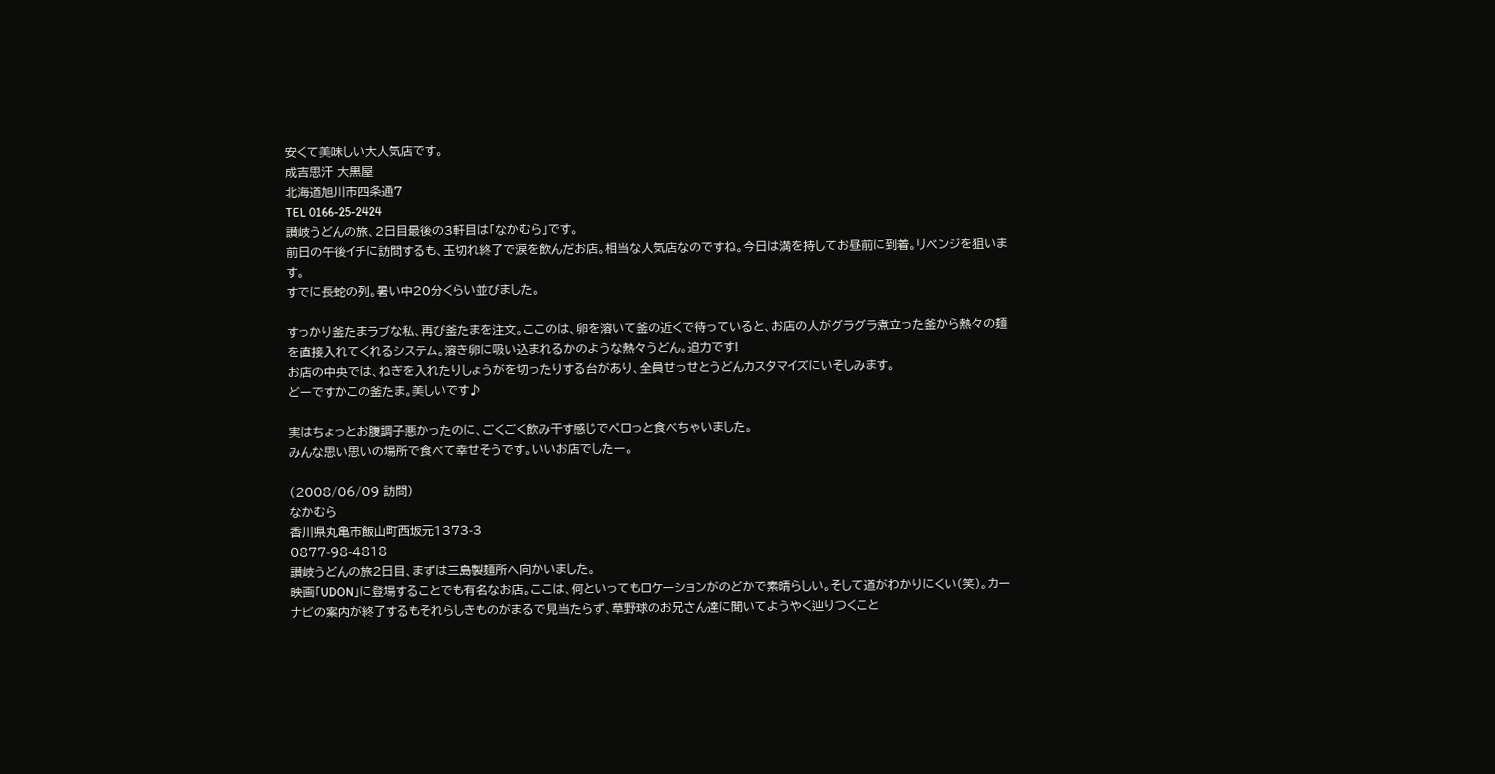安くて美味しい大人気店です。
成吉思汗 大黒屋
北海道旭川市四条通7
TEL 0166-25-2424
讃岐うどんの旅、2日目最後の3軒目は「なかむら」です。
前日の午後イチに訪問するも、玉切れ終了で涙を飲んだお店。相当な人気店なのですね。今日は満を持してお昼前に到着。リベンジを狙います。
すでに長蛇の列。暑い中20分くらい並びました。

すっかり釜たまラブな私、再び釜たまを注文。ここのは、卵を溶いて釜の近くで待っていると、お店の人がグラグラ煮立った釜から熱々の麺を直接入れてくれるシステム。溶き卵に吸い込まれるかのような熱々うどん。迫力です!
お店の中央では、ねぎを入れたりしょうがを切ったりする台があり、全員せっせとうどんカスタマイズにいそしみます。
どーですかこの釜たま。美しいです♪

実はちょっとお腹調子悪かったのに、ごくごく飲み干す感じでペロっと食べちゃいました。
みんな思い思いの場所で食べて幸せそうです。いいお店でしたー。

(2008/06/09 訪問)
なかむら
香川県丸亀市飯山町西坂元1373-3
0877-98-4818
讃岐うどんの旅2日目、まずは三島製麺所へ向かいました。
映画「UDON」に登場することでも有名なお店。ここは、何といってもロケーションがのどかで素晴らしい。そして道がわかりにくい(笑)。カーナビの案内が終了するもそれらしきものがまるで見当たらず、草野球のお兄さん達に聞いてようやく辿りつくこと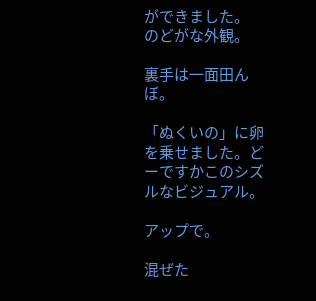ができました。
のどがな外観。

裏手は一面田んぼ。

「ぬくいの」に卵を乗せました。どーですかこのシズルなビジュアル。

アップで。

混ぜた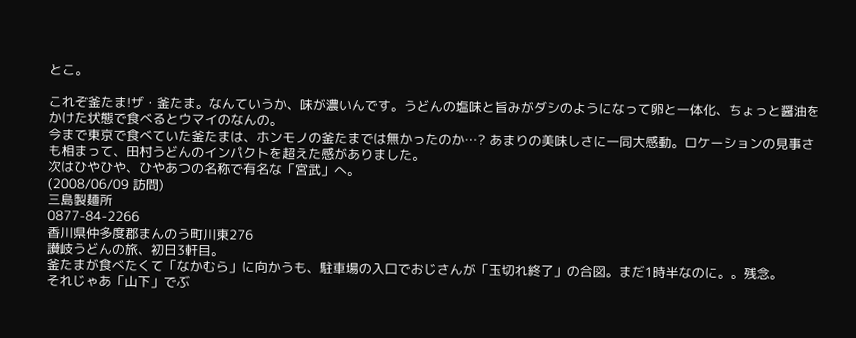とこ。

これぞ釜たま!ザ・釜たま。なんていうか、味が濃いんです。うどんの塩味と旨みがダシのようになって卵と一体化、ちょっと醤油をかけた状態で食べるとウマイのなんの。
今まで東京で食べていた釜たまは、ホンモノの釜たまでは無かったのか…? あまりの美味しさに一同大感動。ロケーションの見事さも相まって、田村うどんのインパクトを超えた感がありました。
次はひやひや、ひやあつの名称で有名な「宮武」へ。
(2008/06/09 訪問)
三島製麺所
0877-84-2266
香川県仲多度郡まんのう町川東276
讃岐うどんの旅、初日3軒目。
釜たまが食べたくて「なかむら」に向かうも、駐車場の入口でおじさんが「玉切れ終了」の合図。まだ1時半なのに。。残念。
それじゃあ「山下」でぶ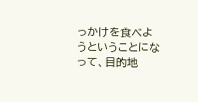っかけを食べようということになって、目的地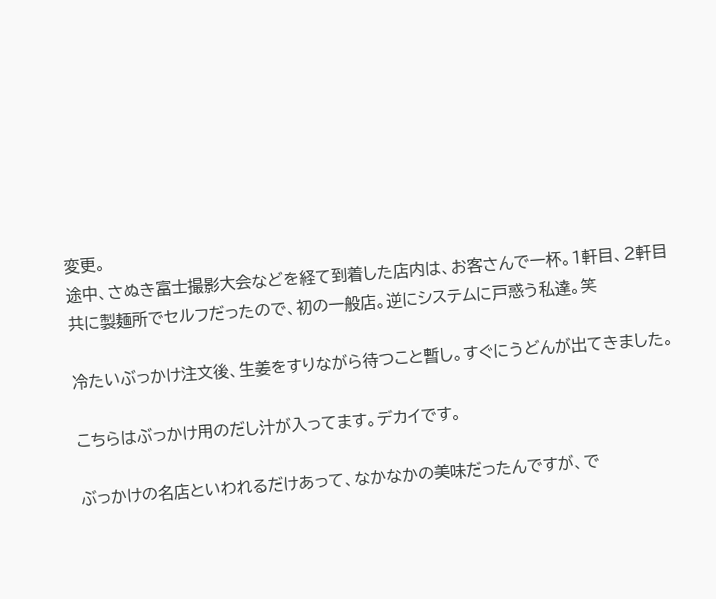変更。
途中、さぬき富士撮影大会などを経て到着した店内は、お客さんで一杯。1軒目、2軒目共に製麺所でセルフだったので、初の一般店。逆にシステムに戸惑う私達。笑

冷たいぶっかけ注文後、生姜をすりながら待つこと暫し。すぐにうどんが出てきました。

こちらはぶっかけ用のだし汁が入ってます。デカイです。

ぶっかけの名店といわれるだけあって、なかなかの美味だったんですが、で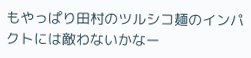もやっぱり田村のツルシコ麺のインパクトには敵わないかなー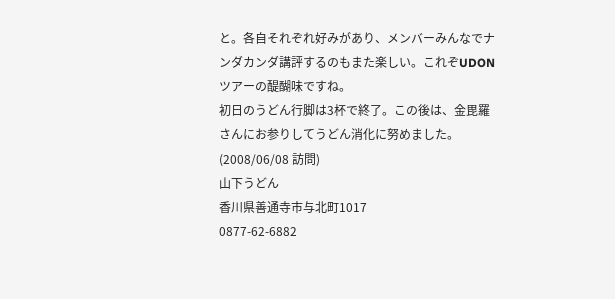と。各自それぞれ好みがあり、メンバーみんなでナンダカンダ講評するのもまた楽しい。これぞUDONツアーの醍醐味ですね。
初日のうどん行脚は3杯で終了。この後は、金毘羅さんにお参りしてうどん消化に努めました。
(2008/06/08 訪問)
山下うどん
香川県善通寺市与北町1017
0877-62-6882